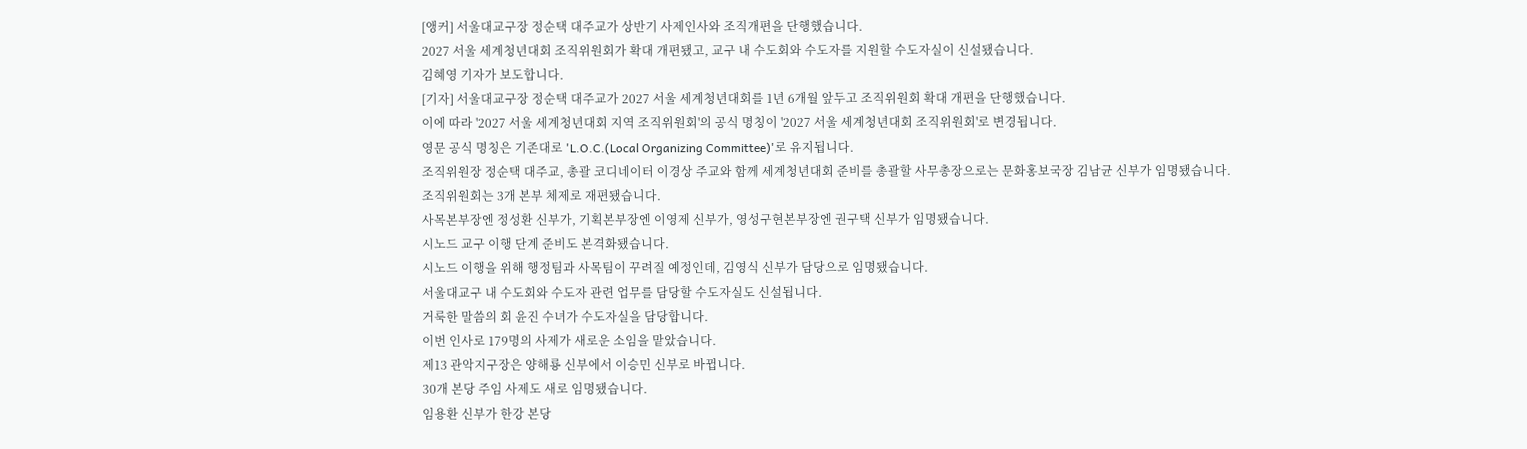[앵커] 서울대교구장 정순택 대주교가 상반기 사제인사와 조직개편을 단행했습니다.
2027 서울 세계청년대회 조직위원회가 확대 개편됐고, 교구 내 수도회와 수도자를 지원할 수도자실이 신설됐습니다.
김혜영 기자가 보도합니다.
[기자] 서울대교구장 정순택 대주교가 2027 서울 세계청년대회를 1년 6개월 앞두고 조직위원회 확대 개편을 단행했습니다.
이에 따라 '2027 서울 세계청년대회 지역 조직위원회'의 공식 명칭이 '2027 서울 세계청년대회 조직위원회'로 변경됩니다.
영문 공식 명칭은 기존대로 'L.O.C.(Local Organizing Committee)'로 유지됩니다.
조직위원장 정순택 대주교, 총괄 코디네이터 이경상 주교와 함께 세계청년대회 준비를 총괄할 사무총장으로는 문화홍보국장 김남균 신부가 임명됐습니다.
조직위원회는 3개 본부 체제로 재편됐습니다.
사목본부장엔 정성환 신부가, 기획본부장엔 이영제 신부가, 영성구현본부장엔 권구택 신부가 임명됐습니다.
시노드 교구 이행 단계 준비도 본격화됐습니다.
시노드 이행을 위해 행정팀과 사목팀이 꾸려질 예정인데, 김영식 신부가 담당으로 임명됐습니다.
서울대교구 내 수도회와 수도자 관련 업무를 담당할 수도자실도 신설됩니다.
거룩한 말씀의 회 윤진 수녀가 수도자실을 담당합니다.
이번 인사로 179명의 사제가 새로운 소임을 맡았습니다.
제13 관악지구장은 양해룡 신부에서 이승민 신부로 바뀝니다.
30개 본당 주임 사제도 새로 임명됐습니다.
임용환 신부가 한강 본당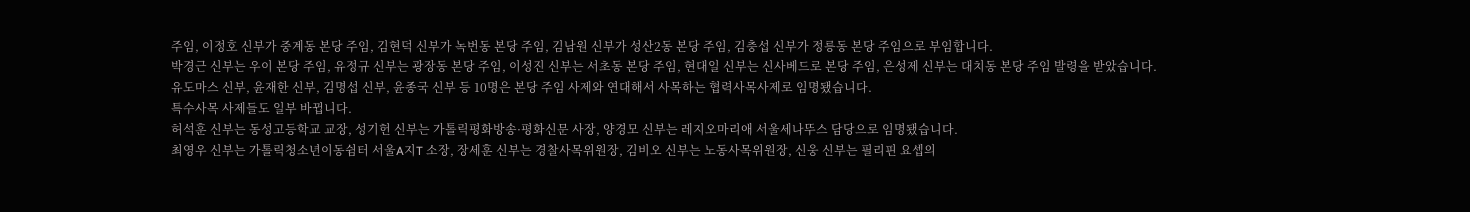주임, 이정호 신부가 중계동 본당 주임, 김현덕 신부가 녹번동 본당 주임, 김남원 신부가 성산2동 본당 주임, 김충섭 신부가 정릉동 본당 주임으로 부임합니다.
박경근 신부는 우이 본당 주임, 유정규 신부는 광장동 본당 주임, 이성진 신부는 서초동 본당 주임, 현대일 신부는 신사베드로 본당 주임, 은성제 신부는 대치동 본당 주임 발령을 받았습니다.
유도마스 신부, 윤재한 신부, 김명섭 신부, 윤종국 신부 등 10명은 본당 주임 사제와 연대해서 사목하는 협력사목사제로 임명됐습니다.
특수사목 사제들도 일부 바뀝니다.
허석훈 신부는 동성고등학교 교장, 성기헌 신부는 가톨릭평화방송·평화신문 사장, 양경모 신부는 레지오마리애 서울세나뚜스 담당으로 임명됐습니다.
최영우 신부는 가톨릭청소년이동쉼터 서울A지T 소장, 장세훈 신부는 경찰사목위원장, 김비오 신부는 노동사목위원장, 신웅 신부는 필리핀 요셉의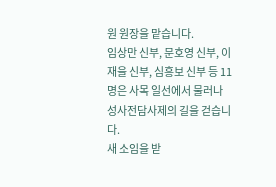원 원장을 맡습니다.
임상만 신부, 문호영 신부, 이재을 신부, 심흥보 신부 등 11명은 사목 일선에서 물러나 성사전담사제의 길을 걷습니다.
새 소임을 받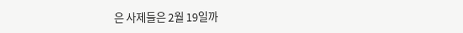은 사제들은 2월 19일까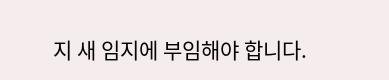지 새 임지에 부임해야 합니다.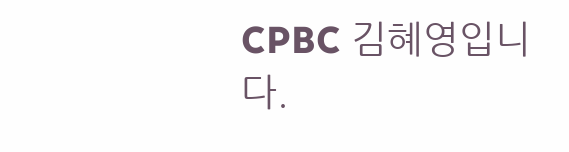CPBC 김혜영입니다.